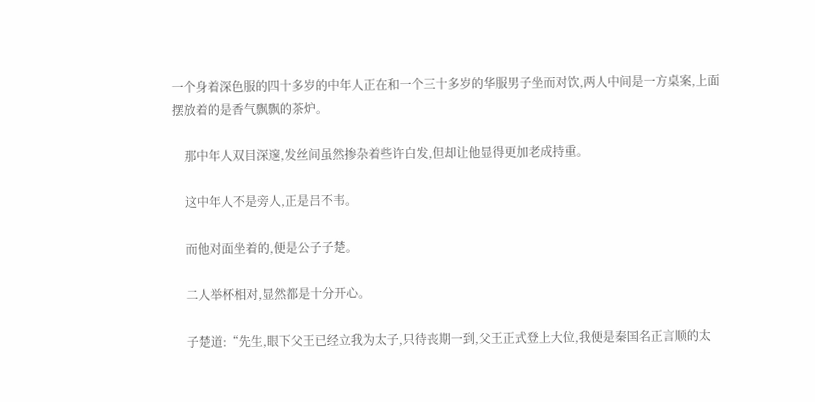一个身着深色服的四十多岁的中年人正在和一个三十多岁的华服男子坐而对饮,两人中间是一方桌案,上面摆放着的是香气飘飘的茶炉。

    那中年人双目深邃,发丝间虽然掺杂着些许白发,但却让他显得更加老成持重。

    这中年人不是旁人,正是吕不韦。

    而他对面坐着的,便是公子子楚。

    二人举杯相对,显然都是十分开心。

    子楚道:“先生,眼下父王已经立我为太子,只待丧期一到,父王正式登上大位,我便是秦国名正言顺的太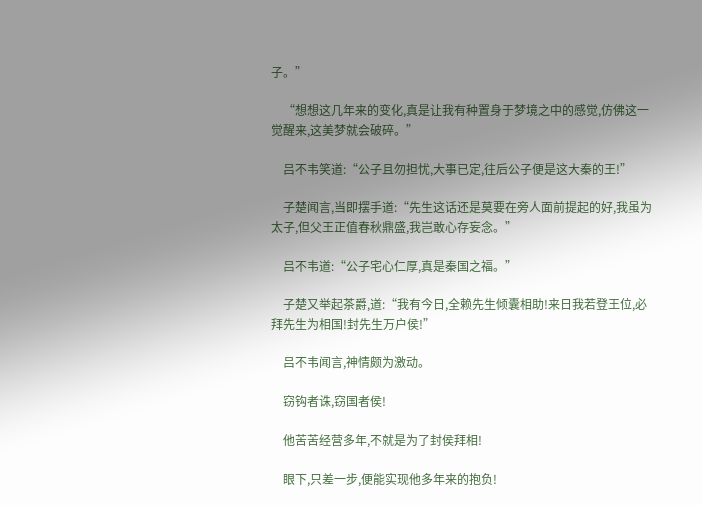子。”

    “想想这几年来的变化,真是让我有种置身于梦境之中的感觉,仿佛这一觉醒来,这美梦就会破碎。”

    吕不韦笑道:“公子且勿担忧,大事已定,往后公子便是这大秦的王!”

    子楚闻言,当即摆手道:“先生这话还是莫要在旁人面前提起的好,我虽为太子,但父王正值春秋鼎盛,我岂敢心存妄念。”

    吕不韦道:“公子宅心仁厚,真是秦国之福。”

    子楚又举起茶爵,道:“我有今日,全赖先生倾囊相助!来日我若登王位,必拜先生为相国!封先生万户侯!”

    吕不韦闻言,神情颇为激动。

    窃钩者诛,窃国者侯!

    他苦苦经营多年,不就是为了封侯拜相!

    眼下,只差一步,便能实现他多年来的抱负!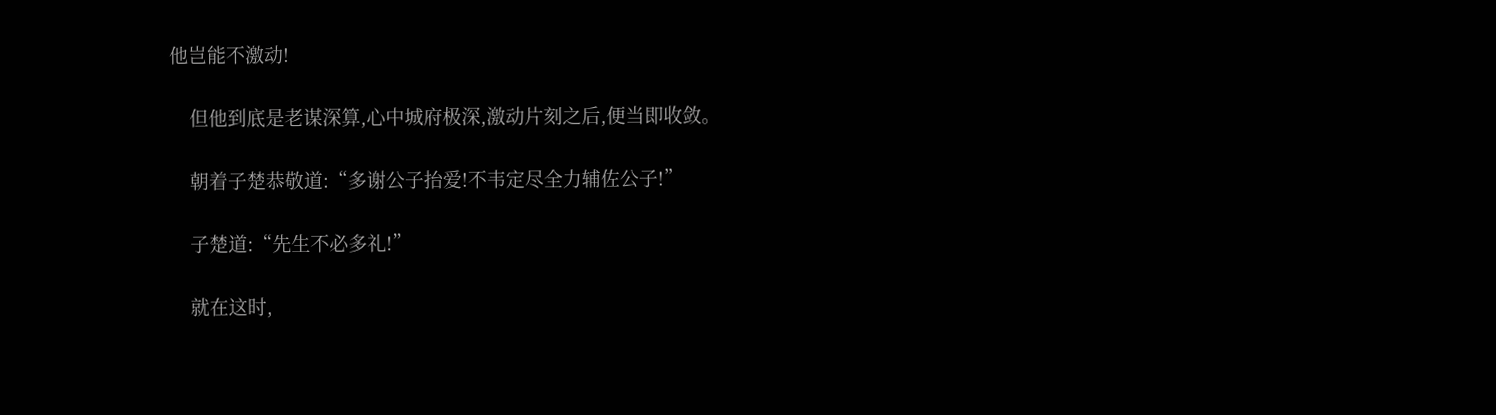他岂能不激动!

    但他到底是老谋深算,心中城府极深,激动片刻之后,便当即收敛。

    朝着子楚恭敬道:“多谢公子抬爱!不韦定尽全力辅佐公子!”

    子楚道:“先生不必多礼!”

    就在这时,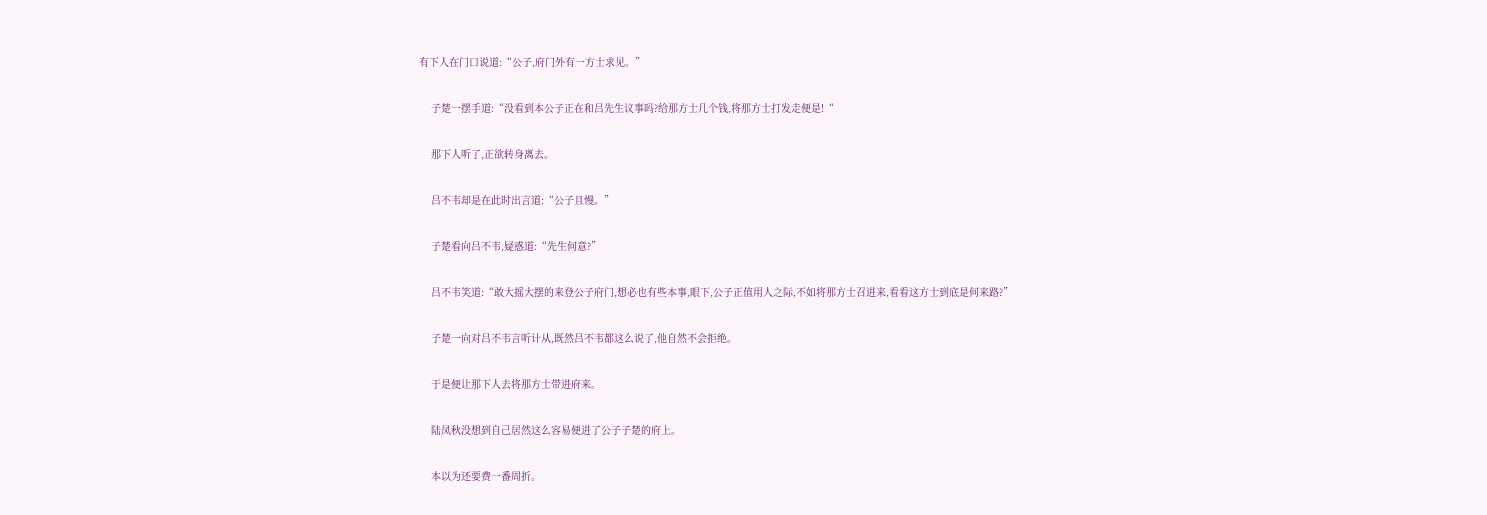有下人在门口说道:“公子,府门外有一方士求见。”

    子楚一摆手道:“没看到本公子正在和吕先生议事吗?给那方士几个钱,将那方士打发走便是!“

    那下人听了,正欲转身离去。

    吕不韦却是在此时出言道:“公子且慢。”

    子楚看向吕不韦,疑惑道:“先生何意?”

    吕不韦笑道:“敢大摇大摆的来登公子府门,想必也有些本事,眼下,公子正值用人之际,不如将那方士召进来,看看这方士到底是何来路?”

    子楚一向对吕不韦言听计从,既然吕不韦都这么说了,他自然不会拒绝。

    于是便让那下人去将那方士带进府来。

    陆凤秋没想到自己居然这么容易便进了公子子楚的府上。

    本以为还要费一番周折。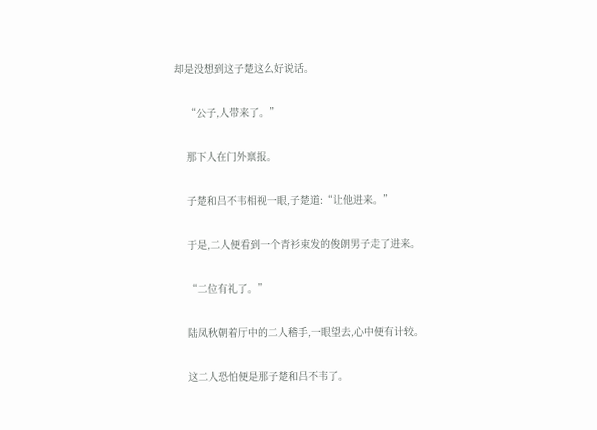却是没想到这子楚这么好说话。

    “公子,人带来了。”

    那下人在门外禀报。

    子楚和吕不韦相视一眼,子楚道:“让他进来。”

    于是,二人便看到一个青衫束发的俊朗男子走了进来。

    “二位有礼了。”

    陆凤秋朝着厅中的二人稽手,一眼望去,心中便有计较。

    这二人恐怕便是那子楚和吕不韦了。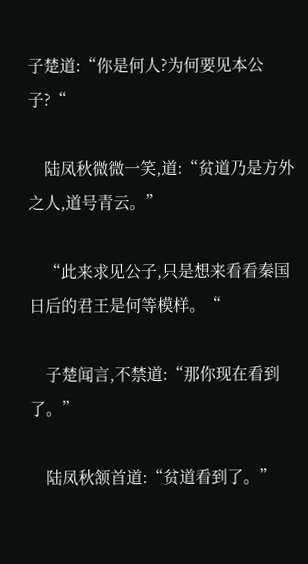子楚道:“你是何人?为何要见本公子?“

    陆凤秋微微一笑,道:“贫道乃是方外之人,道号青云。”

    “此来求见公子,只是想来看看秦国日后的君王是何等模样。“

    子楚闻言,不禁道:“那你现在看到了。”

    陆凤秋颔首道:“贫道看到了。”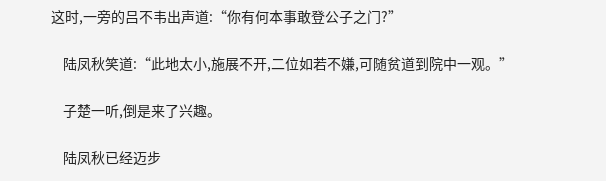这时,一旁的吕不韦出声道:“你有何本事敢登公子之门?”

    陆凤秋笑道:“此地太小,施展不开,二位如若不嫌,可随贫道到院中一观。”

    子楚一听,倒是来了兴趣。

    陆凤秋已经迈步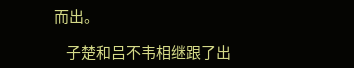而出。

    子楚和吕不韦相继跟了出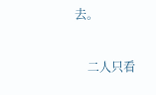去。

    二人只看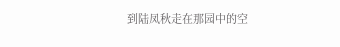到陆凤秋走在那园中的空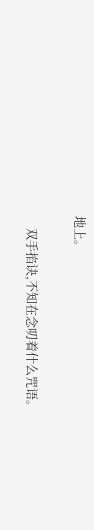地上。

    双手掐诀,不知在念叨着什么咒语。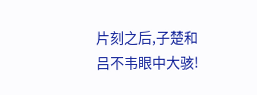片刻之后,子楚和吕不韦眼中大骇!